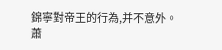錦寧對帝王的行為,并不意外。
蕭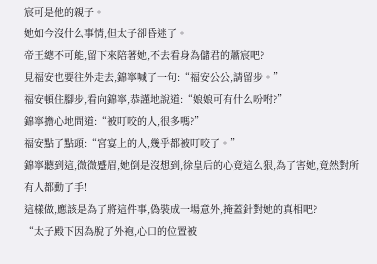宸可是他的親子。
她如今沒什么事情,但太子卻昏迷了。
帝王總不可能,留下來陪著她,不去看身為儲君的蕭宸吧?
見福安也要往外走去,錦寧喊了一句:“福安公公,請留步。”
福安頓住腳步,看向錦寧,恭謹地說道:“娘娘可有什么吩咐?”
錦寧擔心地問道:“被叮咬的人,很多嗎?”
福安點了點頭:“宮宴上的人,幾乎都被叮咬了。”
錦寧聽到這,微微蹙眉,她倒是沒想到,徐皇后的心竟這么狠,為了害她,竟然對所有人都動了手!
這樣做,應該是為了將這件事,偽裝成一場意外,掩蓋針對她的真相吧?
“太子殿下因為脫了外袍,心口的位置被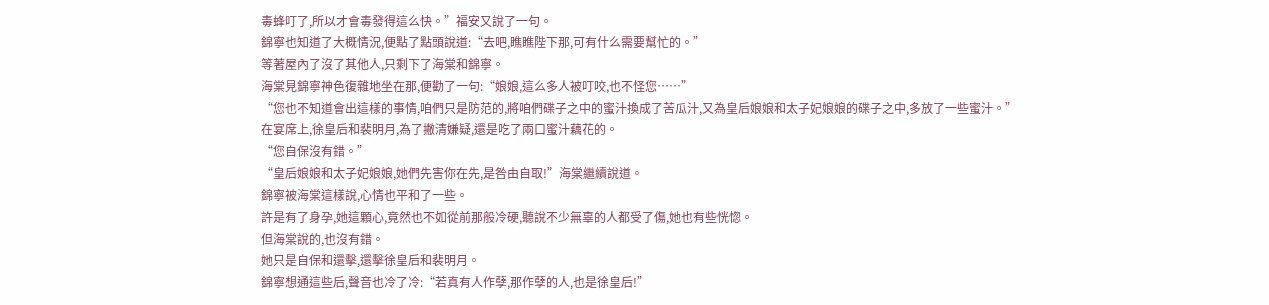毒蜂叮了,所以才會毒發得這么快。”福安又說了一句。
錦寧也知道了大概情況,便點了點頭說道:“去吧,瞧瞧陛下那,可有什么需要幫忙的。”
等著屋內了沒了其他人,只剩下了海棠和錦寧。
海棠見錦寧神色復雜地坐在那,便勸了一句:“娘娘,這么多人被叮咬,也不怪您……”
“您也不知道會出這樣的事情,咱們只是防范的,將咱們碟子之中的蜜汁換成了苦瓜汁,又為皇后娘娘和太子妃娘娘的碟子之中,多放了一些蜜汁。”
在宴席上,徐皇后和裴明月,為了撇清嫌疑,還是吃了兩口蜜汁藕花的。
“您自保沒有錯。”
“皇后娘娘和太子妃娘娘,她們先害你在先,是咎由自取!”海棠繼續說道。
錦寧被海棠這樣說,心情也平和了一些。
許是有了身孕,她這顆心,竟然也不如從前那般冷硬,聽說不少無辜的人都受了傷,她也有些恍惚。
但海棠說的,也沒有錯。
她只是自保和還擊,還擊徐皇后和裴明月。
錦寧想通這些后,聲音也冷了冷:“若真有人作孽,那作孽的人,也是徐皇后!”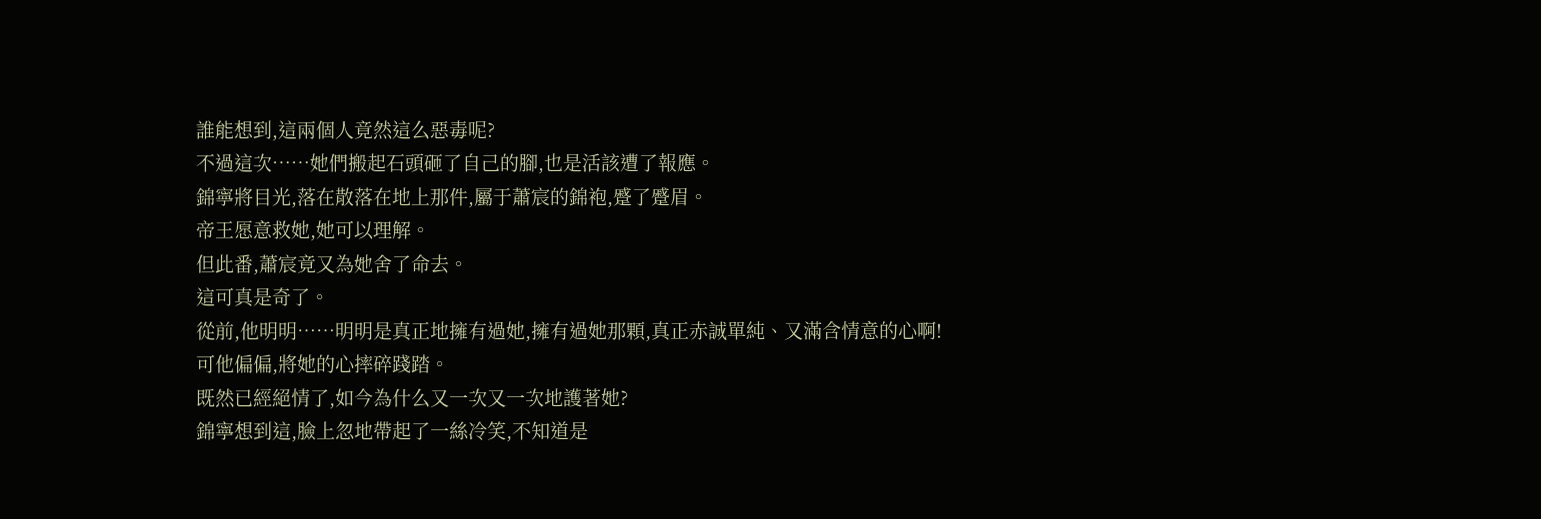誰能想到,這兩個人竟然這么惡毒呢?
不過這次……她們搬起石頭砸了自己的腳,也是活該遭了報應。
錦寧將目光,落在散落在地上那件,屬于蕭宸的錦袍,蹙了蹙眉。
帝王愿意救她,她可以理解。
但此番,蕭宸竟又為她舍了命去。
這可真是奇了。
從前,他明明……明明是真正地擁有過她,擁有過她那顆,真正赤誠單純、又滿含情意的心啊!
可他偏偏,將她的心摔碎踐踏。
既然已經絕情了,如今為什么又一次又一次地護著她?
錦寧想到這,臉上忽地帶起了一絲冷笑,不知道是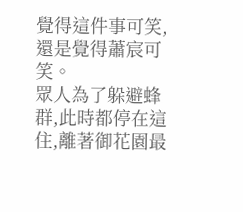覺得這件事可笑,還是覺得蕭宸可笑。
眾人為了躲避蜂群,此時都停在這住,離著御花園最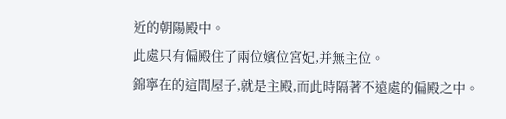近的朝陽殿中。
此處只有偏殿住了兩位嬪位宮妃,并無主位。
錦寧在的這間屋子,就是主殿,而此時隔著不遠處的偏殿之中。